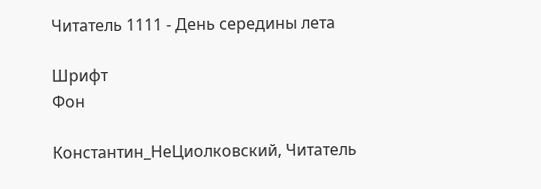Читатель 1111 - День середины лета

Шрифт
Фон

Константин_НеЦиолковский, Читатель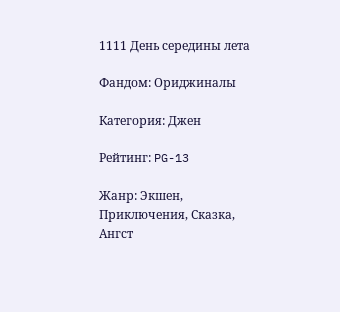1111 День середины лета

Фандом: Ориджиналы

Категория: Джен

Рейтинг: PG-13

Жанр: Экшен, Приключения, Сказка, Ангст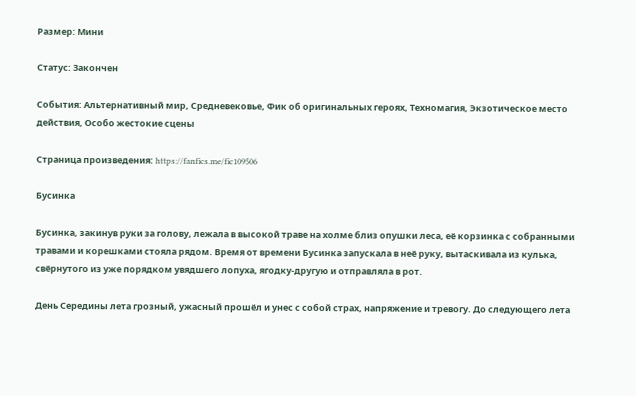Размер: Мини

Статус: Закончен

События: Альтернативный мир, Средневековье, Фик об оригинальных героях, Техномагия, Экзотическое место действия, Особо жестокие сцены

Страница произведения: https://fanfics.me/fic109506

Бусинка

Бусинка, закинув руки за голову, лежала в высокой траве на холме близ опушки леса, её корзинка с собранными травами и корешками стояла рядом. Время от времени Бусинка запускала в неё руку, вытаскивала из кулька, свёрнутого из уже порядком увядшего лопуха, ягодку-другую и отправляла в рот.

День Середины лета грозный, ужасный прошёл и унес с собой страх, напряжение и тревогу. До следующего лета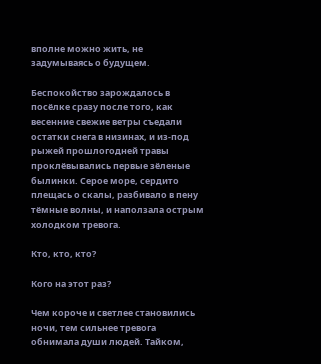вполне можно жить, не задумываясь о будущем.

Беспокойство зарождалось в посёлке сразу после того, как весенние свежие ветры съедали остатки снега в низинах, и из-под рыжей прошлогодней травы проклёвывались первые зёленые былинки. Серое море, сердито плещась о скалы, разбивало в пену тёмные волны, и наползала острым холодком тревога.

Кто, кто, кто?

Кого на этот раз?

Чем короче и светлее становились ночи, тем сильнее тревога обнимала души людей. Тайком,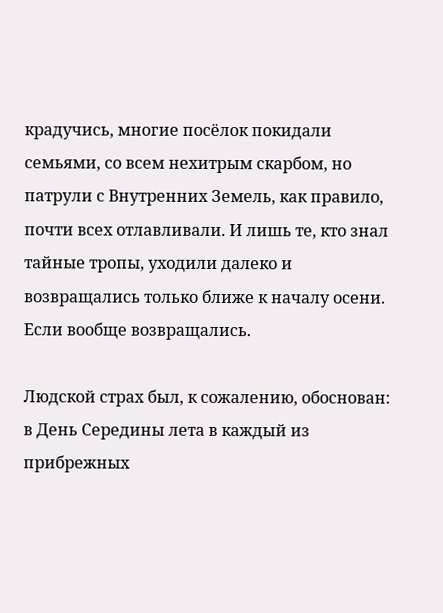крадучись, многие посёлок покидали семьями, со всем нехитрым скарбом, но патрули с Внутренних Земель, как правило, почти всех отлавливали. И лишь те, кто знал тайные тропы, уходили далеко и возвращались только ближе к началу осени. Если вообще возвращались.

Людской страх был, к сожалению, обоснован: в День Середины лета в каждый из прибрежных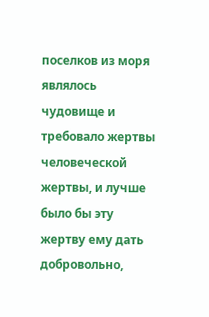поселков из моря являлось чудовище и требовало жертвы человеческой жертвы, и лучше было бы эту жертву ему дать добровольно,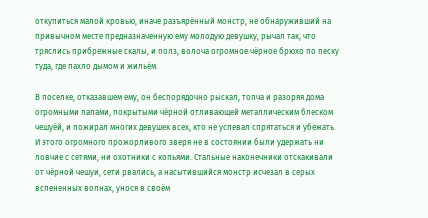откупиться малой кровью, иначе разъярённый монстр, не обнаруживший на привычном месте предназначенную ему молодую девушку, рычал так, что тряслись прибрежные скалы, и полз, волоча огромное чёрное брюхо по песку туда, где пахло дымом и жильём.

В поселке, отказавшем ему, он беспорядочно рыскал, топча и разоряя дома огромными лапами, покрытыми чёрной отливающей металлическим блеском чешуёй, и пожирал многих девушек всех, кто не успевал спрятаться и убежать. И этого огромного прожорливого зверя не в состоянии были удержать ни ловчие с сетями, ни охотники с копьями. Стальные наконечники отскакивали от чёрной чешуи, сети рвались, а насытившийся монстр исчезал в серых вспененных волнах, унося в своём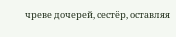чреве дочерей, сестёр, оставляя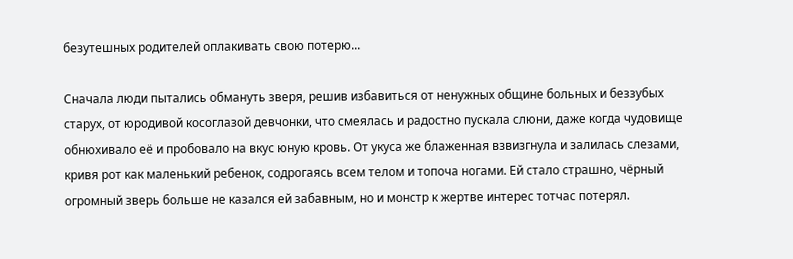безутешных родителей оплакивать свою потерю...

Сначала люди пытались обмануть зверя, решив избавиться от ненужных общине больных и беззубых старух, от юродивой косоглазой девчонки, что смеялась и радостно пускала слюни, даже когда чудовище обнюхивало её и пробовало на вкус юную кровь. От укуса же блаженная взвизгнула и залилась слезами, кривя рот как маленький ребенок, содрогаясь всем телом и топоча ногами. Ей стало страшно, чёрный огромный зверь больше не казался ей забавным, но и монстр к жертве интерес тотчас потерял.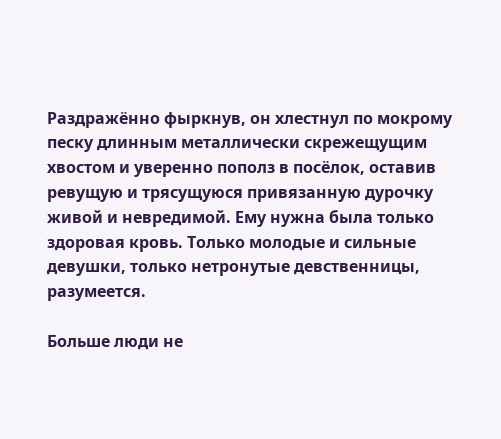Раздражённо фыркнув, он хлестнул по мокрому песку длинным металлически скрежещущим хвостом и уверенно пополз в посёлок, оставив ревущую и трясущуюся привязанную дурочку живой и невредимой. Ему нужна была только здоровая кровь. Только молодые и сильные девушки, только нетронутые девственницы, разумеется.

Больше люди не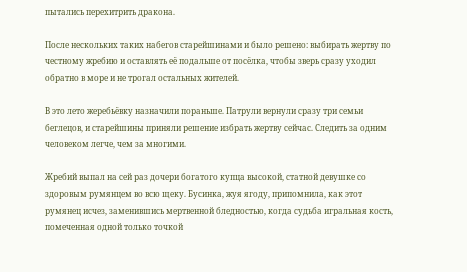пытались перехитрить дракона.

После нескольких таких набегов старейшинами и было решено: выбирать жертву по честному жребию и оставлять её подальше от посёлка, чтобы зверь сразу уходил обратно в море и не трогал остальных жителей.

В это лето жеребьёвку назначили пораньше. Патрули вернули сразу три семьи беглецов, и старейшины приняли решение избрать жертву сейчас. Следить за одним человеком легче, чем за многими.

Жребий выпал на сей раз дочери богатого купца высокой, статной девушке со здоровым румянцем во всю щеку. Бусинка, жуя ягоду, припомнила, как этот румянец исчез, заменившись мертвенной бледностью, когда судьба игральная кость, помеченная одной только точкой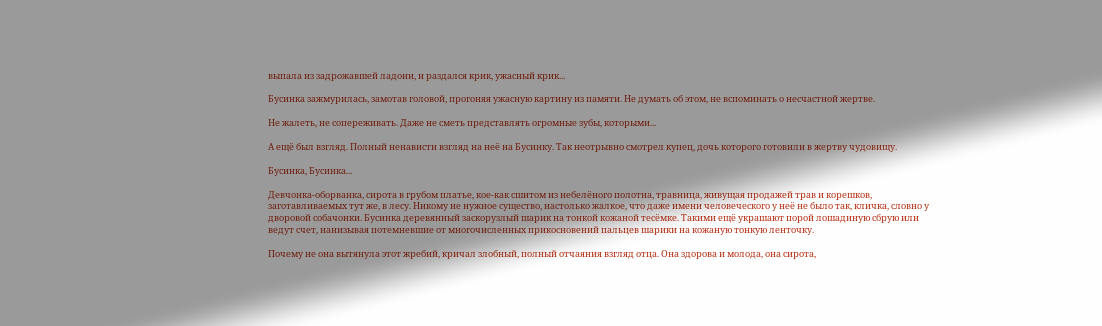выпала из задрожавшей ладони, и раздался крик, ужасный крик...

Бусинка зажмурилась, замотав головой, прогоняя ужасную картину из памяти. Не думать об этом, не вспоминать о несчастной жертве.

Не жалеть, не сопереживать. Даже не сметь представлять огромные зубы, которыми...

А ещё был взгляд. Полный ненависти взгляд на неё на Бусинку. Так неотрывно смотрел купец, дочь которого готовили в жертву чудовищу.

Бусинка, Бусинка...

Девчонка-оборванка, сирота в грубом платье, кое-как сшитом из небелёного полотна, травница, живущая продажей трав и корешков, заготавливаемых тут же, в лесу. Никому не нужное существо, настолько жалкое, что даже имени человеческого у неё не было так, кличка, словно у дворовой собачонки. Бусинка деревянный заскорузлый шарик на тонкой кожаной тесёмке. Такими ещё украшают порой лошадиную сбрую или ведут счет, нанизывая потемневшие от многочисленных прикосновений пальцев шарики на кожаную тонкую ленточку.

Почему не она вытянула этот жребий, кричал злобный, полный отчаяния взгляд отца. Она здорова и молода, она сирота,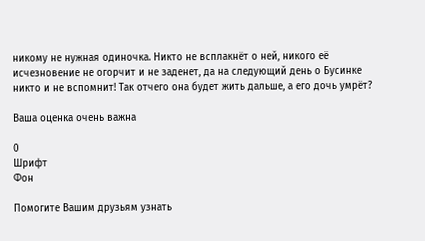никому не нужная одиночка. Никто не всплакнёт о ней, никого её исчезновение не огорчит и не заденет, да на следующий день о Бусинке никто и не вспомнит! Так отчего она будет жить дальше, а его дочь умрёт?

Ваша оценка очень важна

0
Шрифт
Фон

Помогите Вашим друзьям узнать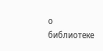о библиотеке